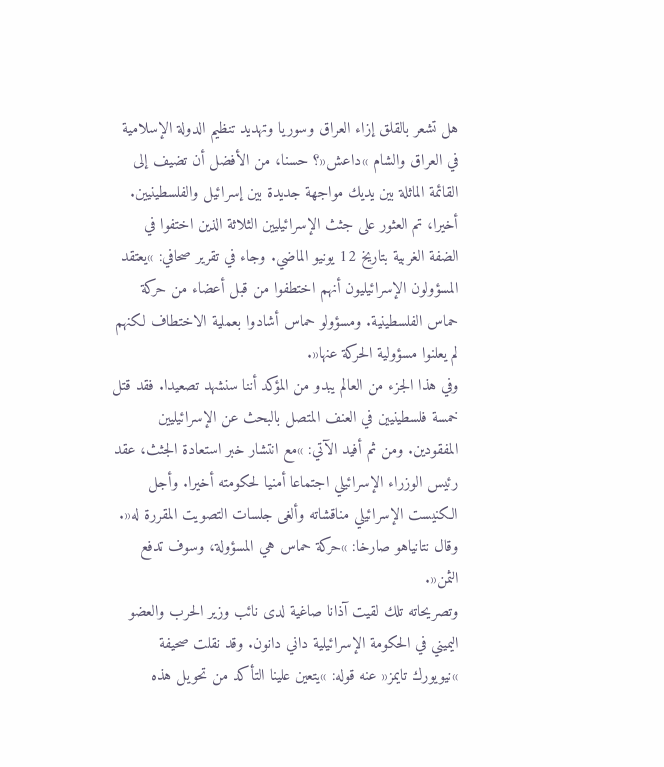هل تشعر بالقلق إزاء العراق وسوريا وتهديد تنظيم الدولة الإسلامية في العراق والشام »داعش«؟ حسنا، من الأفضل أن تضيف إلى القائمة الماثلة بين يديك مواجهة جديدة بين إسرائيل والفلسطينيين.
أخيرا، تم العثور على جثث الإسرائيليين الثلاثة الذين اختفوا في الضفة الغربية بتاريخ 12 يونيو الماضي. وجاء في تقرير صحافي: »يعتقد المسؤولون الإسرائيليون أنهم اختطفوا من قبل أعضاء من حركة حماس الفلسطينية. ومسؤولو حماس أشادوا بعملية الاختطاف لكنهم لم يعلنوا مسؤولية الحركة عنها«.
وفي هذا الجزء من العالم يبدو من المؤكد أننا سنشهد تصعيدا. فقد قتل خمسة فلسطينيين في العنف المتصل بالبحث عن الإسرائيليين المفقودين. ومن ثم أفيد الآتي: »مع انتشار خبر استعادة الجثث، عقد رئيس الوزراء الإسرائيلي اجتماعا أمنيا لحكومته أخيرا. وأجل الكنيست الإسرائيلي مناقشاته وألغى جلسات التصويت المقررة له«. وقال نتانياهو صارخا: »حركة حماس هي المسؤولة، وسوف تدفع الثمن«.
وتصريحاته تلك لقيت آذانا صاغية لدى نائب وزير الحرب والعضو اليميني في الحكومة الإسرائيلية داني دانون. وقد نقلت صحيفة »نيويورك تايمز« عنه قوله: »يتعين علينا التأكد من تحويل هذه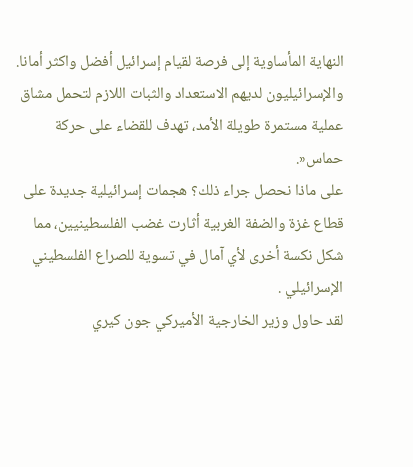النهاية المأساوية إلى فرصة لقيام إسرائيل أفضل واكثر أمانا. والإسرائيليون لديهم الاستعداد والثبات اللازم لتحمل مشاق عملية مستمرة طويلة الأمد، تهدف للقضاء على حركة حماس«.
على ماذا نحصل جراء ذلك؟ هجمات إسرائيلية جديدة على قطاع غزة والضفة الغربية أثارت غضب الفلسطينيين، مما شكل نكسة أخرى لأي آمال في تسوية للصراع الفلسطيني الإسرائيلي .
لقد حاول وزير الخارجية الأميركي جون كيري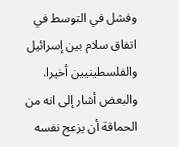وفشل في التوسط في اتفاق سلام بين إسرائيل والفلسطينيين أخيرا. والبعض أشار إلى انه من الحماقة أن يزعج نفسه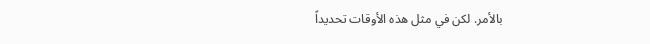بالأمر. لكن في مثل هذه الأوقات تحديداً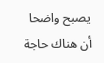يصبح واضحا أن هناك حاجة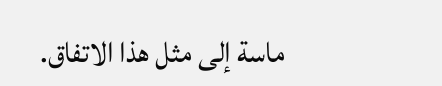ماسة إلى مثل هذا الاتفاق.